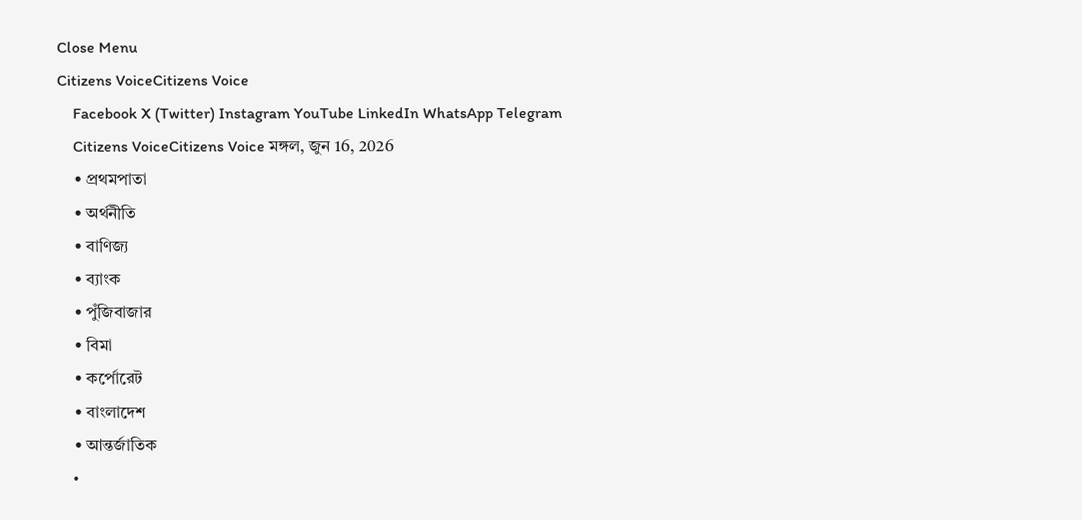Close Menu
Citizens VoiceCitizens Voice
    Facebook X (Twitter) Instagram YouTube LinkedIn WhatsApp Telegram
    Citizens VoiceCitizens Voice মঙ্গল, জুন 16, 2026
    • প্রথমপাতা
    • অর্থনীতি
    • বাণিজ্য
    • ব্যাংক
    • পুঁজিবাজার
    • বিমা
    • কর্পোরেট
    • বাংলাদেশ
    • আন্তর্জাতিক
    •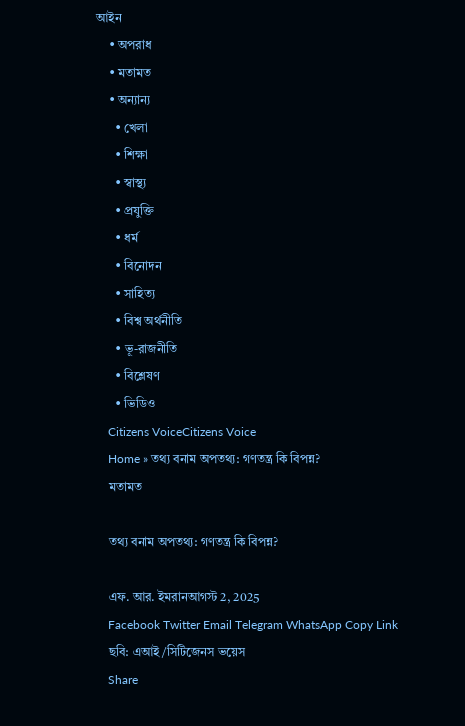আইন
    • অপরাধ
    • মতামত
    • অন্যান্য
      • খেলা
      • শিক্ষা
      • স্বাস্থ্য
      • প্রযুক্তি
      • ধর্ম
      • বিনোদন
      • সাহিত্য
      • বিশ্ব অর্থনীতি
      • ভূ-রাজনীতি
      • বিশ্লেষণ
      • ভিডিও
    Citizens VoiceCitizens Voice
    Home » তথ্য বনাম অপতথ্য: গণতন্ত্র কি বিপন্ন?
    মতামত

    তথ্য বনাম অপতথ্য: গণতন্ত্র কি বিপন্ন?

    এফ. আর. ইমরানআগস্ট 2, 2025
    Facebook Twitter Email Telegram WhatsApp Copy Link
    ছবি: এআই/সিটিজেনস ভয়েস
    Share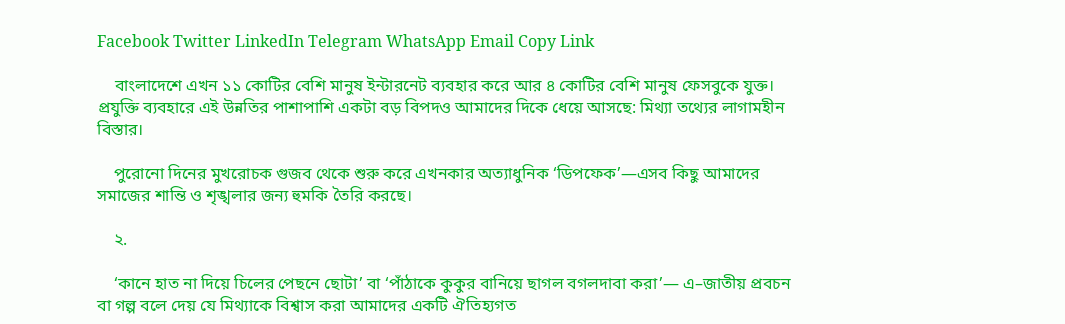Facebook Twitter LinkedIn Telegram WhatsApp Email Copy Link

    বাংলাদেশে এখন ১১ কোটির বেশি মানুষ ইন্টারনেট ব্যবহার করে আর ৪ কোটির বেশি মানুষ ফেসবুকে যুক্ত। প্রযুক্তি ব্যবহারে এই উন্নতির পাশাপাশি একটা বড় বিপদও আমাদের দিকে ধেয়ে আসছে: মিথ্যা তথ্যের লাগামহীন বিস্তার।

    পুরোনো দিনের মুখরোচক গুজব থেকে শুরু করে এখনকার অত্যাধুনিক ‘ডিপফেক’—এসব কিছু আমাদের সমাজের শান্তি ও শৃঙ্খলার জন্য হুমকি তৈরি করছে।

    ২.

    ‘কানে হাত না দিয়ে চিলের পেছনে ছোটা’ বা ‘পাঁঠাকে কুকুর বানিয়ে ছাগল বগলদাবা করা’— এ–জাতীয় প্রবচন বা গল্প বলে দেয় যে মিথ্যাকে বিশ্বাস করা আমাদের একটি ঐতিহ্যগত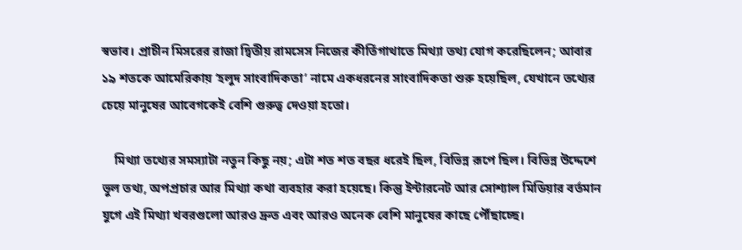স্বভাব। প্রাচীন মিসরের রাজা দ্বিতীয় রামসেস নিজের কীর্তিগাথাতে মিথ্যা তথ্য যোগ করেছিলেন; আবার ১৯ শতকে আমেরিকায় ‘হলুদ সাংবাদিকতা’ নামে একধরনের সাংবাদিকতা শুরু হয়েছিল, যেখানে তথ্যের চেয়ে মানুষের আবেগকেই বেশি গুরুত্ব দেওয়া হতো।

    মিথ্যা তথ্যের সমস্যাটা নতুন কিছু নয়; এটা শত শত বছর ধরেই ছিল, বিভিন্ন রূপে ছিল। বিভিন্ন উদ্দেশে ভুল তথ্য, অপপ্রচার আর মিথ্যা কথা ব্যবহার করা হয়েছে। কিন্তু ইন্টারনেট আর সোশ্যাল মিডিয়ার বর্তমান যুগে এই মিথ্যা খবরগুলো আরও দ্রুত এবং আরও অনেক বেশি মানুষের কাছে পৌঁছাচ্ছে।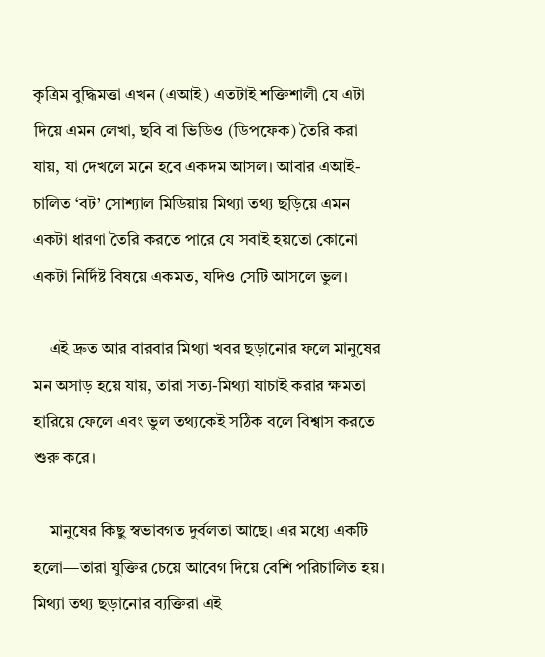কৃত্রিম বুদ্ধিমত্তা এখন (এআই) এতটাই শক্তিশালী যে এটা দিয়ে এমন লেখা, ছবি বা ভিডিও (ডিপফেক) তৈরি করা যায়, যা দেখলে মনে হবে একদম আসল। আবার এআই-চালিত ‘বট’ সোশ্যাল মিডিয়ায় মিথ্যা তথ্য ছড়িয়ে এমন একটা ধারণা তৈরি করতে পারে যে সবাই হয়তো কোনো একটা নির্দিষ্ট বিষয়ে একমত, যদিও সেটি আসলে ভুল।

    এই দ্রুত আর বারবার মিথ্যা খবর ছড়ানোর ফলে মানুষের মন অসাড় হয়ে যায়, তারা সত্য-মিথ্যা যাচাই করার ক্ষমতা হারিয়ে ফেলে এবং ভুল তথ্যকেই সঠিক বলে বিশ্বাস করতে শুরু করে।

    মানুষের কিছু স্বভাবগত দুর্বলতা আছে। এর মধ্যে একটি হলো—তারা যুক্তির চেয়ে আবেগ দিয়ে বেশি পরিচালিত হয়। মিথ্যা তথ্য ছড়ানোর ব্যক্তিরা এই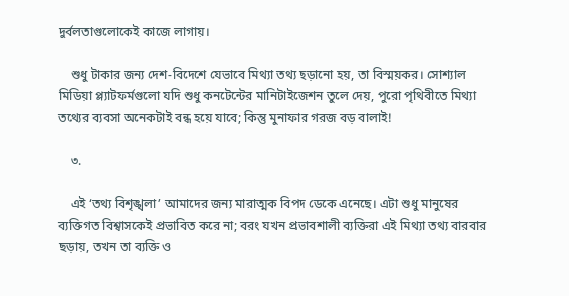দুর্বলতাগুলোকেই কাজে লাগায়।

    শুধু টাকার জন্য দেশ-বিদেশে যেভাবে মিথ্যা তথ্য ছড়ানো হয়, তা বিস্ময়কর। সোশ্যাল মিডিয়া প্ল্যাটফর্মগুলো যদি শুধু কনটেন্টের মানিটাইজেশন তুলে দেয়, পুরো পৃথিবীতে মিথ্যা তথ্যের ব্যবসা অনেকটাই বন্ধ হয়ে যাবে; কিন্তু মুনাফার গরজ বড় বালাই!

    ৩.

    এই ‘তথ্য বিশৃঙ্খলা’ আমাদের জন্য মারাত্মক বিপদ ডেকে এনেছে। এটা শুধু মানুষের ব্যক্তিগত বিশ্বাসকেই প্রভাবিত করে না; বরং যখন প্রভাবশালী ব্যক্তিরা এই মিথ্যা তথ্য বারবার ছড়ায়, তখন তা ব্যক্তি ও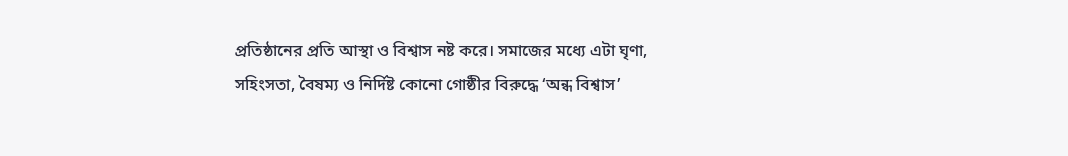প্রতিষ্ঠানের প্রতি আস্থা ও বিশ্বাস নষ্ট করে। সমাজের মধ্যে এটা ঘৃণা, সহিংসতা, বৈষম্য ও নির্দিষ্ট কোনো গোষ্ঠীর বিরুদ্ধে ‘অন্ধ বিশ্বাস’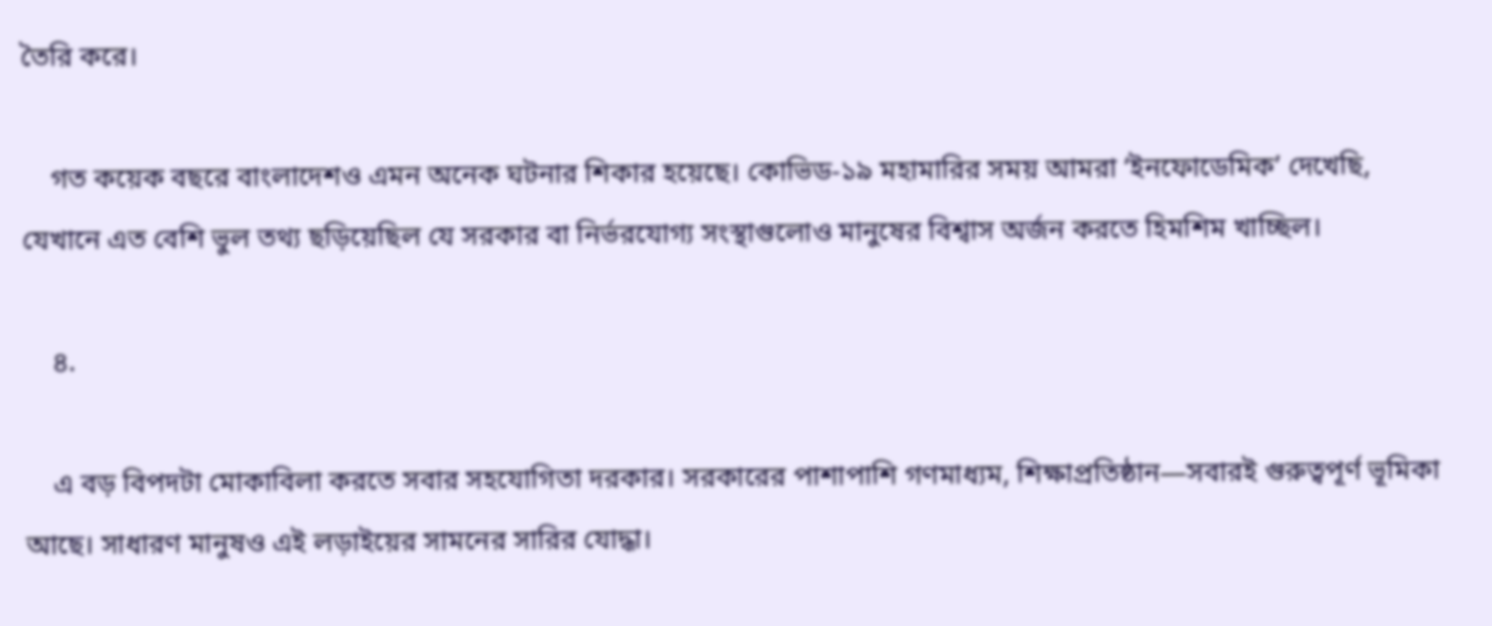তৈরি করে।

    গত কয়েক বছরে বাংলাদেশও এমন অনেক ঘটনার শিকার হয়েছে। কোভিড-১৯ মহামারির সময় আমরা ‘ইনফোডেমিক’ দেখেছি, যেখানে এত বেশি ভুল তথ্য ছড়িয়েছিল যে সরকার বা নির্ভরযোগ্য সংস্থাগুলোও মানুষের বিশ্বাস অর্জন করতে হিমশিম খাচ্ছিল।

    ৪.

    এ বড় বিপদটা মোকাবিলা করতে সবার সহযোগিতা দরকার। সরকারের পাশাপাশি গণমাধ্যম, শিক্ষাপ্রতিষ্ঠান—সবারই গুরুত্বপূর্ণ ভূমিকা আছে। সাধারণ মানুষও এই লড়াইয়ের সামনের সারির যোদ্ধা।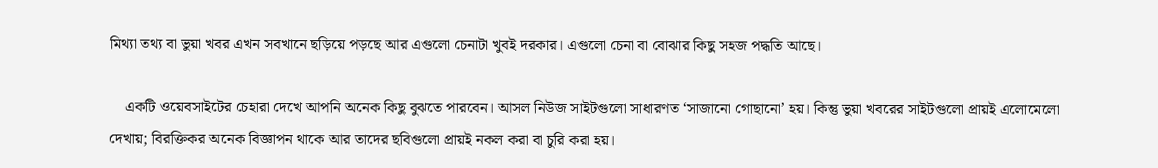মিথ্যা তথ্য বা ভুয়া খবর এখন সবখানে ছড়িয়ে পড়ছে আর এগুলো চেনাটা খুবই দরকার। এগুলো চেনা বা বোঝার কিছু সহজ পদ্ধতি আছে।

    একটি ওয়েবসাইটের চেহারা দেখে আপনি অনেক কিছু বুঝতে পারবেন। আসল নিউজ সাইটগুলো সাধারণত ‘সাজানো গোছানো’ হয়। কিন্তু ভুয়া খবরের সাইটগুলো প্রায়ই এলোমেলো দেখায়; বিরক্তিকর অনেক বিজ্ঞাপন থাকে আর তাদের ছবিগুলো প্রায়ই নকল করা বা চুরি করা হয়।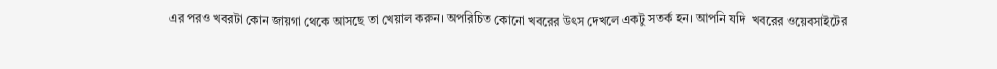এর পরও খবরটা কোন জায়গা থেকে আসছে তা খেয়াল করুন। অপরিচিত কোনো খবরের উৎস দেখলে একটু সতর্ক হন। আপনি যদি  খবরের ওয়েবসাইটের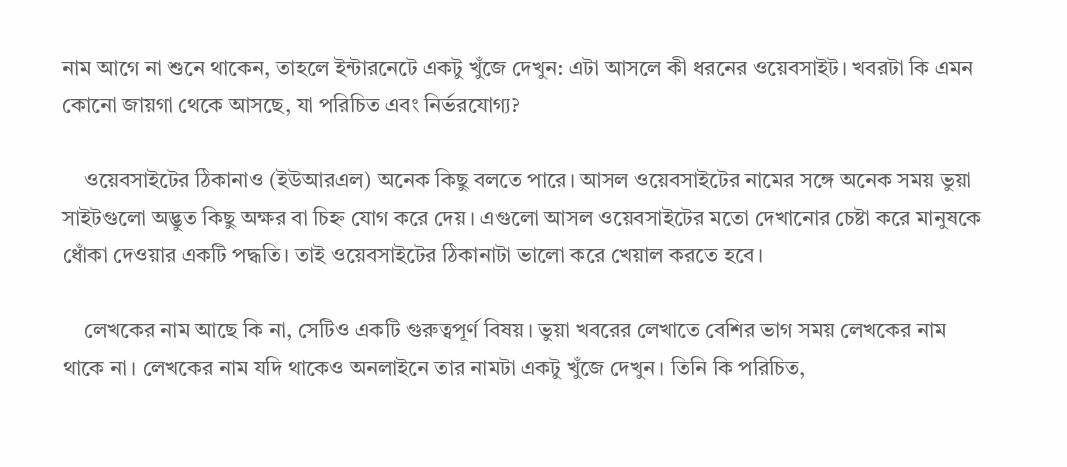নাম আগে না শুনে থাকেন, তাহলে ইন্টারনেটে একটু খুঁজে দেখুন: এটা আসলে কী ধরনের ওয়েবসাইট। খবরটা কি এমন কোনো জায়গা থেকে আসছে, যা পরিচিত এবং নির্ভরযোগ্য?

    ওয়েবসাইটের ঠিকানাও (ইউআরএল) অনেক কিছু বলতে পারে। আসল ওয়েবসাইটের নামের সঙ্গে অনেক সময় ভুয়া সাইটগুলো অদ্ভুত কিছু অক্ষর বা চিহ্ন যোগ করে দেয়। এগুলো আসল ওয়েবসাইটের মতো দেখানোর চেষ্টা করে মানুষকে ধোঁকা দেওয়ার একটি পদ্ধতি। তাই ওয়েবসাইটের ঠিকানাটা ভালো করে খেয়াল করতে হবে।

    লেখকের নাম আছে কি না, সেটিও একটি গুরুত্বপূর্ণ বিষয়। ভুয়া খবরের লেখাতে বেশির ভাগ সময় লেখকের নাম থাকে না। লেখকের নাম যদি থাকেও অনলাইনে তার নামটা একটু খুঁজে দেখুন। তিনি কি পরিচিত,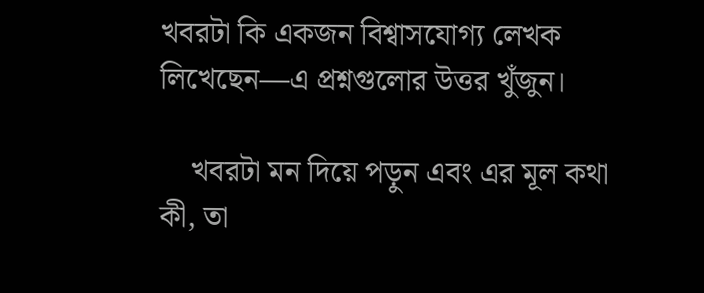খবরটা কি একজন বিশ্বাসযোগ্য লেখক লিখেছেন—এ প্রশ্নগুলোর উত্তর খুঁজুন।

    খবরটা মন দিয়ে পড়ুন এবং এর মূল কথা কী, তা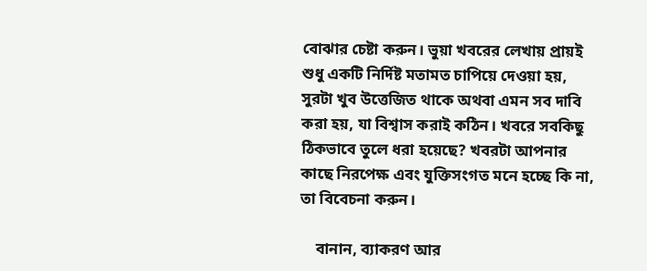বোঝার চেষ্টা করুন। ভুয়া খবরের লেখায় প্রায়ই শুধু একটি নির্দিষ্ট মতামত চাপিয়ে দেওয়া হয়, সুরটা খুব উত্তেজিত থাকে অথবা এমন সব দাবি করা হয়, যা বিশ্বাস করাই কঠিন। খবরে সবকিছু ঠিকভাবে তুলে ধরা হয়েছে? খবরটা আপনার কাছে নিরপেক্ষ এবং যুক্তিসংগত মনে হচ্ছে কি না, তা বিবেচনা করুন।

    বানান, ব্যাকরণ আর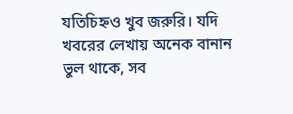যতিচিহ্নও খুব জরুরি। যদি খবরের লেখায় অনেক বানান ভুল থাকে, সব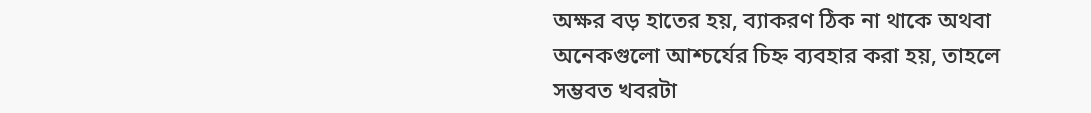অক্ষর বড় হাতের হয়, ব্যাকরণ ঠিক না থাকে অথবা অনেকগুলো আশ্চর্যের চিহ্ন ব্যবহার করা হয়, তাহলে সম্ভবত খবরটা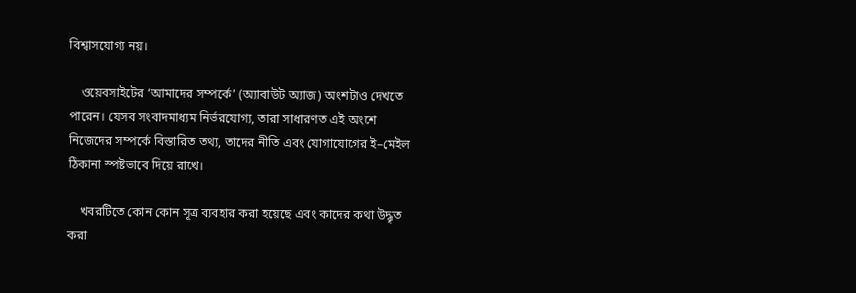বিশ্বাসযোগ্য নয়।

    ওয়েবসাইটের ‘আমাদের সম্পর্কে’ (অ্যাবাউট অ্যাজ) অংশটাও দেখতে পারেন। যেসব সংবাদমাধ্যম নির্ভরযোগ্য, তারা সাধারণত এই অংশে নিজেদের সম্পর্কে বিস্তারিত তথ্য, তাদের নীতি এবং যোগাযোগের ই–মেইল ঠিকানা স্পষ্টভাবে দিয়ে রাখে।

    খবরটিতে কোন কোন সূত্র ব্যবহার করা হয়েছে এবং কাদের কথা উদ্ধৃত করা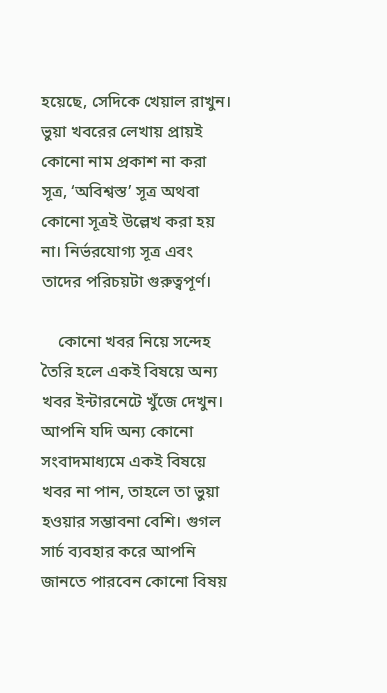হয়েছে, সেদিকে খেয়াল রাখুন। ভুয়া খবরের লেখায় প্রায়ই কোনো নাম প্রকাশ না করা সূত্র, ‘অবিশ্বস্ত’ সূত্র অথবা কোনো সূত্রই উল্লেখ করা হয় না। নির্ভরযোগ্য সূত্র এবং তাদের পরিচয়টা গুরুত্বপূর্ণ।

    কোনো খবর নিয়ে সন্দেহ তৈরি হলে একই বিষয়ে অন্য খবর ইন্টারনেটে খুঁজে দেখুন। আপনি যদি অন্য কোনো সংবাদমাধ্যমে একই বিষয়ে খবর না পান, তাহলে তা ভুয়া হওয়ার সম্ভাবনা বেশি। গুগল সার্চ ব্যবহার করে আপনি জানতে পারবেন কোনো বিষয়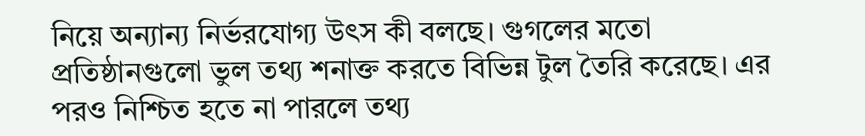নিয়ে অন্যান্য নির্ভরযোগ্য উৎস কী বলছে। গুগলের মতো প্রতিষ্ঠানগুলো ভুল তথ্য শনাক্ত করতে বিভিন্ন টুল তৈরি করেছে। এর পরও নিশ্চিত হতে না পারলে তথ্য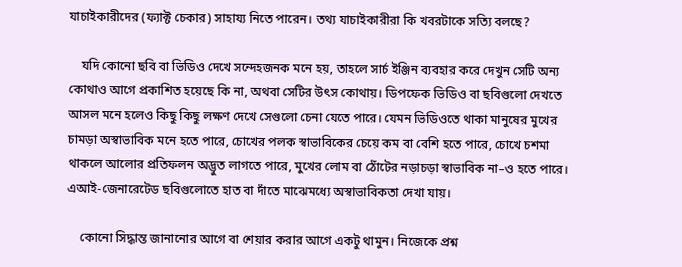যাচাইকারীদের (ফ্যাক্ট চেকার) সাহায্য নিতে পারেন। তথ্য যাচাইকারীরা কি খবরটাকে সত্যি বলছে?

    যদি কোনো ছবি বা ভিডিও দেখে সন্দেহজনক মনে হয়, তাহলে সার্চ ইঞ্জিন ব্যবহার করে দেখুন সেটি অন্য কোথাও আগে প্রকাশিত হয়েছে কি না, অথবা সেটির উৎস কোথায়। ডিপফেক ভিডিও বা ছবিগুলো দেখতে আসল মনে হলেও কিছু কিছু লক্ষণ দেখে সেগুলো চেনা যেতে পারে। যেমন ভিডিওতে থাকা মানুষের মুখের চামড়া অস্বাভাবিক মনে হতে পারে, চোখের পলক স্বাভাবিকের চেয়ে কম বা বেশি হতে পারে, চোখে চশমা থাকলে আলোর প্রতিফলন অদ্ভুত লাগতে পারে, মুখের লোম বা ঠোঁটের নড়াচড়া স্বাভাবিক না–ও হতে পারে। এআই-জেনারেটেড ছবিগুলোতে হাত বা দাঁতে মাঝেমধ্যে অস্বাভাবিকতা দেখা যায়।

    কোনো সিদ্ধান্ত জানানোর আগে বা শেয়ার করার আগে একটু থামুন। নিজেকে প্রশ্ন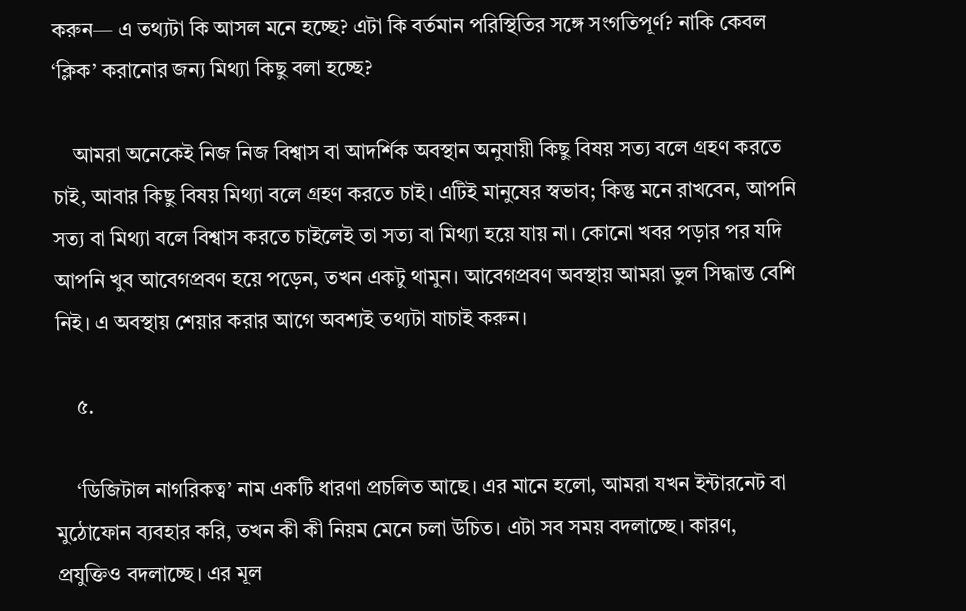করুন— এ তথ্যটা কি আসল মনে হচ্ছে? এটা কি বর্তমান পরিস্থিতির সঙ্গে সংগতিপূর্ণ? নাকি কেবল ‘ক্লিক’ করানোর জন্য মিথ্যা কিছু বলা হচ্ছে?

    আমরা অনেকেই নিজ নিজ বিশ্বাস বা আদর্শিক অবস্থান অনুযায়ী কিছু বিষয় সত্য বলে গ্রহণ করতে চাই, আবার কিছু বিষয় মিথ্যা বলে গ্রহণ করতে চাই। এটিই মানুষের স্বভাব; কিন্তু মনে রাখবেন, আপনি সত্য বা মিথ্যা বলে বিশ্বাস করতে চাইলেই তা সত্য বা মিথ্যা হয়ে যায় না। কোনো খবর পড়ার পর যদি আপনি খুব আবেগপ্রবণ হয়ে পড়েন, তখন একটু থামুন। আবেগপ্রবণ অবস্থায় আমরা ভুল সিদ্ধান্ত বেশি নিই। এ অবস্থায় শেয়ার করার আগে অবশ্যই তথ্যটা যাচাই করুন।

    ৫.

    ‘ডিজিটাল নাগরিকত্ব’ নাম একটি ধারণা প্রচলিত আছে। এর মানে হলো, আমরা যখন ইন্টারনেট বা মুঠোফোন ব্যবহার করি, তখন কী কী নিয়ম মেনে চলা উচিত। এটা সব সময় বদলাচ্ছে। কারণ, প্রযুক্তিও বদলাচ্ছে। এর মূল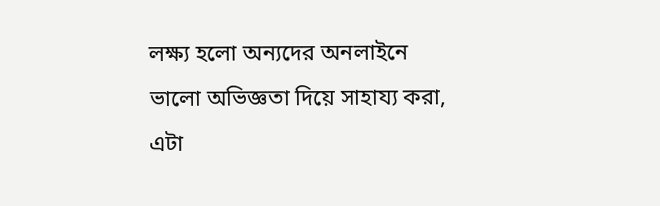লক্ষ্য হলো অন্যদের অনলাইনে ভালো অভিজ্ঞতা দিয়ে সাহায্য করা, এটা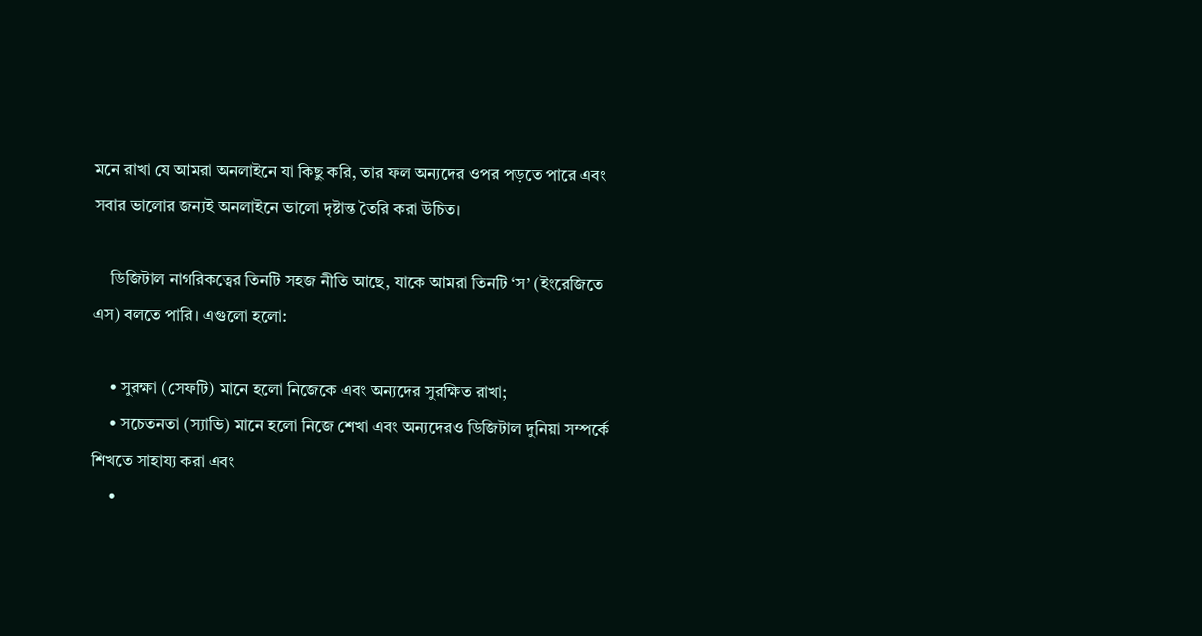মনে রাখা যে আমরা অনলাইনে যা কিছু করি, তার ফল অন্যদের ওপর পড়তে পারে এবং সবার ভালোর জন্যই অনলাইনে ভালো দৃষ্টান্ত তৈরি করা উচিত।

    ডিজিটাল নাগরিকত্বের তিনটি সহজ নীতি আছে, যাকে আমরা তিনটি ‘স’ (ইংরেজিতে এস) বলতে পারি। এগুলো হলো:

    • সুরক্ষা (সেফটি) মানে হলো নিজেকে এবং অন্যদের সুরক্ষিত রাখা;
    • সচেতনতা (স্যাভি) মানে হলো নিজে শেখা এবং অন্যদেরও ডিজিটাল দুনিয়া সম্পর্কে শিখতে সাহায্য করা এবং
    •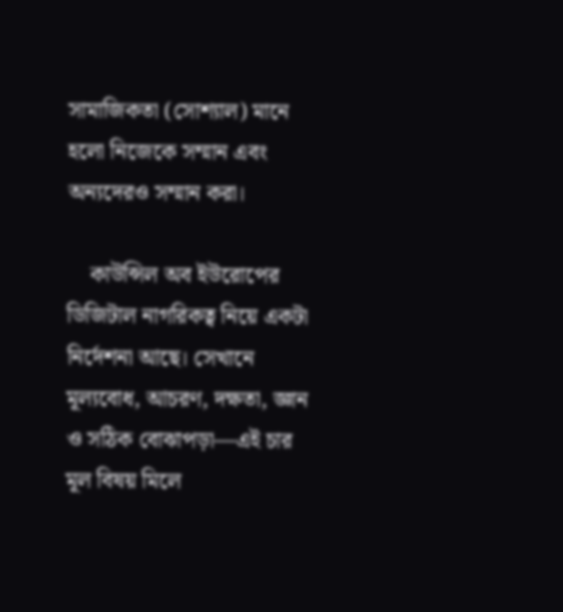সামাজিকতা (সোশ্যাল) মানে হলো নিজেকে সম্মান এবং অন্যদেরও সম্মান করা।

    কাউন্সিল অব ইউরোপের ডিজিটাল নাগরিকত্ব নিয়ে একটা নির্দেশনা আছে। সেখানে মূল্যবোধ, আচরণ, দক্ষতা, জ্ঞান ও সঠিক বোঝাপড়া—এই চার মূল বিষয় মিলে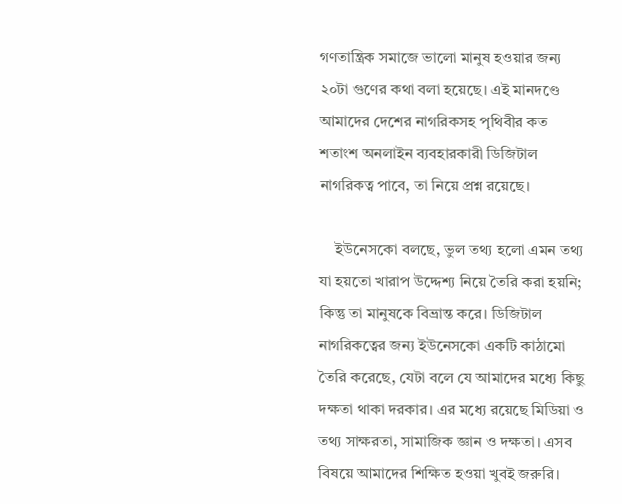গণতান্ত্রিক সমাজে ভালো মানুষ হওয়ার জন্য ২০টা গুণের কথা বলা হয়েছে। এই মানদণ্ডে আমাদের দেশের নাগরিকসহ পৃথিবীর কত শতাংশ অনলাইন ব্যবহারকারী ডিজিটাল নাগরিকত্ব পাবে, তা নিয়ে প্রশ্ন রয়েছে।

    ইউনেসকো বলছে, ভুল তথ্য হলো এমন তথ্য যা হয়তো খারাপ উদ্দেশ্য নিয়ে তৈরি করা হয়নি; কিন্তু তা মানুষকে বিভ্রান্ত করে। ডিজিটাল নাগরিকত্বের জন্য ইউনেসকো একটি কাঠামো তৈরি করেছে, যেটা বলে যে আমাদের মধ্যে কিছু দক্ষতা থাকা দরকার। এর মধ্যে রয়েছে মিডিয়া ও তথ্য সাক্ষরতা, সামাজিক জ্ঞান ও দক্ষতা। এসব বিষয়ে আমাদের শিক্ষিত হওয়া খুবই জরুরি।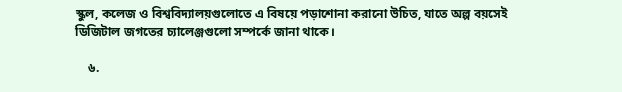স্কুল, কলেজ ও বিশ্ববিদ্যালয়গুলোতে এ বিষয়ে পড়াশোনা করানো উচিত, যাতে অল্প বয়সেই ডিজিটাল জগতের চ্যালেঞ্জগুলো সম্পর্কে জানা থাকে।

    ৬.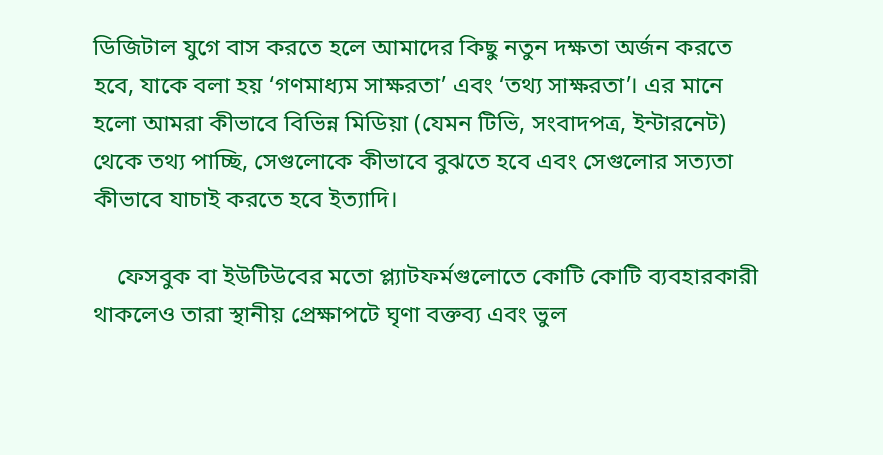ডিজিটাল যুগে বাস করতে হলে আমাদের কিছু নতুন দক্ষতা অর্জন করতে হবে, যাকে বলা হয় ‘গণমাধ্যম সাক্ষরতা’ এবং ‘তথ্য সাক্ষরতা’। এর মানে হলো আমরা কীভাবে বিভিন্ন মিডিয়া (যেমন টিভি, সংবাদপত্র, ইন্টারনেট) থেকে তথ্য পাচ্ছি, সেগুলোকে কীভাবে বুঝতে হবে এবং সেগুলোর সত্যতা কীভাবে যাচাই করতে হবে ইত্যাদি।

    ফেসবুক বা ইউটিউবের মতো প্ল্যাটফর্মগুলোতে কোটি কোটি ব্যবহারকারী থাকলেও তারা স্থানীয় প্রেক্ষাপটে ঘৃণা বক্তব্য এবং ভুল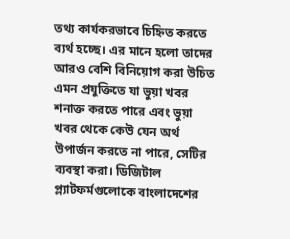তথ্য কার্যকরভাবে চিহ্নিত করতে ব্যর্থ হচ্ছে। এর মানে হলো তাদের আরও বেশি বিনিয়োগ করা উচিত এমন প্রযুক্তিতে যা ভুয়া খবর শনাক্ত করতে পারে এবং ভুয়া খবর থেকে কেউ যেন অর্থ উপার্জন করতে না পারে, সেটির ব্যবস্থা করা। ডিজিটাল প্ল্যাটফর্মগুলোকে বাংলাদেশের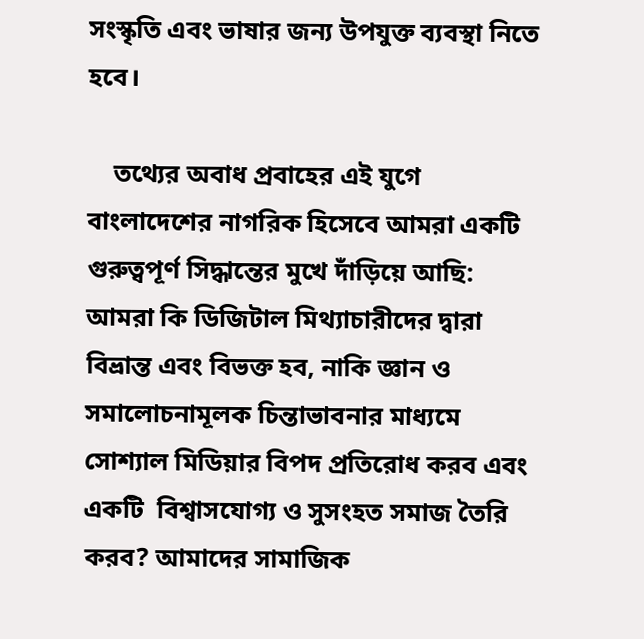সংস্কৃতি এবং ভাষার জন্য উপযুক্ত ব্যবস্থা নিতে হবে।

    তথ্যের অবাধ প্রবাহের এই যুগে বাংলাদেশের নাগরিক হিসেবে আমরা একটি গুরুত্বপূর্ণ সিদ্ধান্তের মুখে দাঁড়িয়ে আছি: আমরা কি ডিজিটাল মিথ্যাচারীদের দ্বারা বিভ্রান্ত এবং বিভক্ত হব, নাকি জ্ঞান ও সমালোচনামূলক চিন্তাভাবনার মাধ্যমে সোশ্যাল মিডিয়ার বিপদ প্রতিরোধ করব এবং একটি  বিশ্বাসযোগ্য ও সুসংহত সমাজ তৈরি করব? আমাদের সামাজিক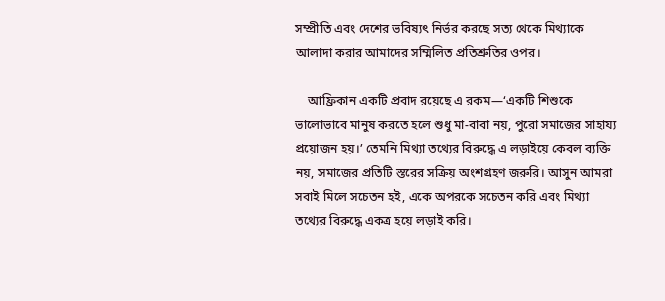সম্প্রীতি এবং দেশের ভবিষ্যৎ নির্ভর করছে সত্য থেকে মিথ্যাকে আলাদা করার আমাদের সম্মিলিত প্রতিশ্রুতির ওপর।

    আফ্রিকান একটি প্রবাদ রয়েছে এ রকম—‘একটি শিশুকে ভালোভাবে মানুষ করতে হলে শুধু মা-বাবা নয়, পুরো সমাজের সাহায্য প্রয়োজন হয়।’ তেমনি মিথ্যা তথ্যের বিরুদ্ধে এ লড়াইয়ে কেবল ব্যক্তি নয়, সমাজের প্রতিটি স্তরের সক্রিয় অংশগ্রহণ জরুরি। আসুন আমরা সবাই মিলে সচেতন হই, একে অপরকে সচেতন করি এবং মিথ্যা তথ্যের বিরুদ্ধে একত্র হয়ে লড়াই করি।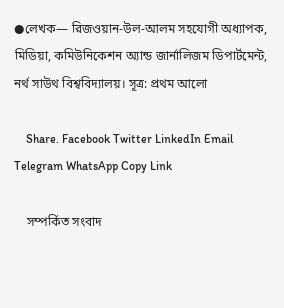●লেখক— রিজওয়ান-উল-আলম সহযোগী অধ্যাপক, মিডিয়া, কমিউনিকেশন অ্যান্ড জার্নালিজম ডিপার্টমেন্ট, নর্থ সাউথ বিশ্ববিদ্যালয়। সূত্র: প্রথম আলো

    Share. Facebook Twitter LinkedIn Email Telegram WhatsApp Copy Link

    সম্পর্কিত সংবাদ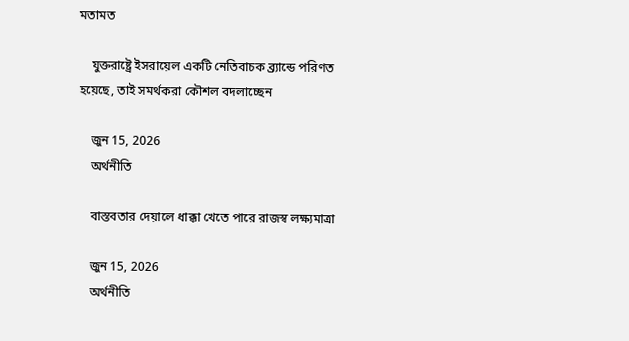মতামত

    যুক্তরাষ্ট্রে ইসরায়েল একটি নেতিবাচক ব্র্যান্ডে পরিণত হয়েছে, তাই সমর্থকরা কৌশল বদলাচ্ছেন

    জুন 15, 2026
    অর্থনীতি

    বাস্তবতার দেয়ালে ধাক্কা খেতে পারে রাজস্ব লক্ষ্যমাত্রা

    জুন 15, 2026
    অর্থনীতি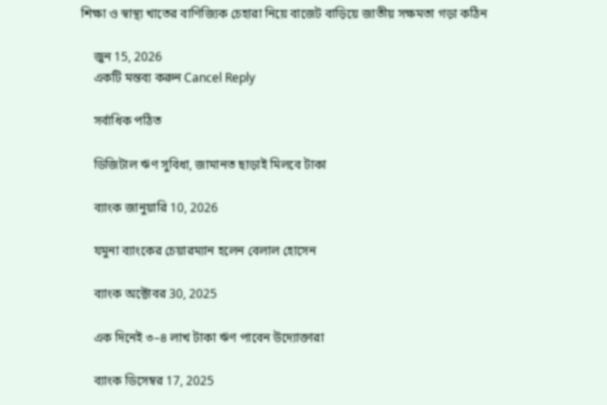শিক্ষা ও স্বাস্থ্য খাতের বাণিজ্যিক চেহারা নিয়ে বাজেট বাড়িয়ে জাতীয় সক্ষমতা গড়া কঠিন

    জুন 15, 2026
    একটি মন্তব্য করুন Cancel Reply

    সর্বাধিক পঠিত

    ডিজিটাল ঋণ সুবিধা, জামানত ছাড়াই মিলবে টাকা

    ব্যাংক জানুয়ারি 10, 2026

    যমুনা ব্যাংকের চেয়ারম্যান হলেন বেলাল হোসেন

    ব্যাংক অক্টোবর 30, 2025

    এক দিনেই ৩–৪ লাখ টাকা ঋণ পাবেন উদ্যোক্তারা

    ব্যাংক ডিসেম্বর 17, 2025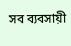সব ব্যবসায়ী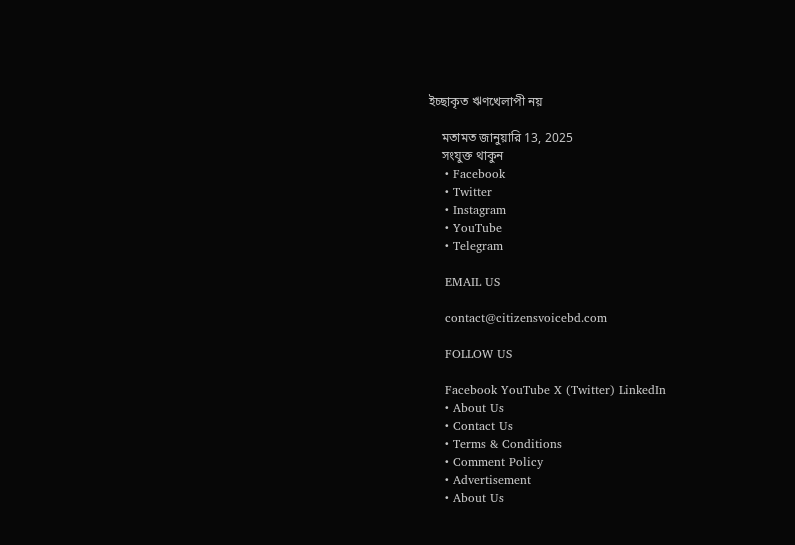ইচ্ছাকৃত ঋণখেলাপী নয়

    মতামত জানুয়ারি 13, 2025
    সংযুক্ত থাকুন
    • Facebook
    • Twitter
    • Instagram
    • YouTube
    • Telegram

    EMAIL US

    contact@citizensvoicebd.com

    FOLLOW US

    Facebook YouTube X (Twitter) LinkedIn
    • About Us
    • Contact Us
    • Terms & Conditions
    • Comment Policy
    • Advertisement
    • About Us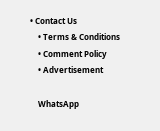• Contact Us
    • Terms & Conditions
    • Comment Policy
    • Advertisement

    WhatsApp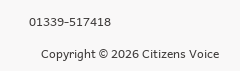01339-517418

    Copyright © 2026 Citizens Voice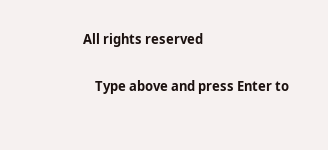All rights reserved

    Type above and press Enter to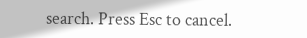search. Press Esc to cancel.